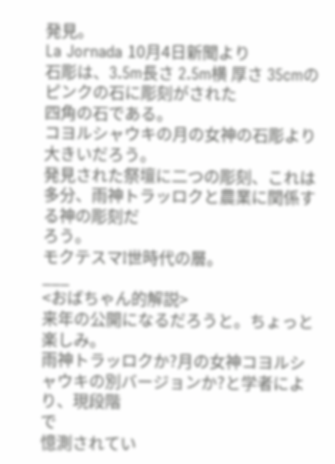発見。
La Jornada 10月4日新聞より
石彫は、3.5m長さ 2.5m横 厚さ 35cmのピンクの石に彫刻がされた
四角の石である。
コヨルシャウキの月の女神の石彫より大きいだろう。
発見された祭壇に二つの彫刻、これは多分、雨神トラッロクと農業に関係する神の彫刻だ
ろう。
モクテスマI世時代の層。
___
<おばちゃん的解説>
来年の公開になるだろうと。ちょっと楽しみ。
雨神トラッロクか?月の女神コヨルシャウキの別バージョンか?と学者により、現段階
で
憶測されてい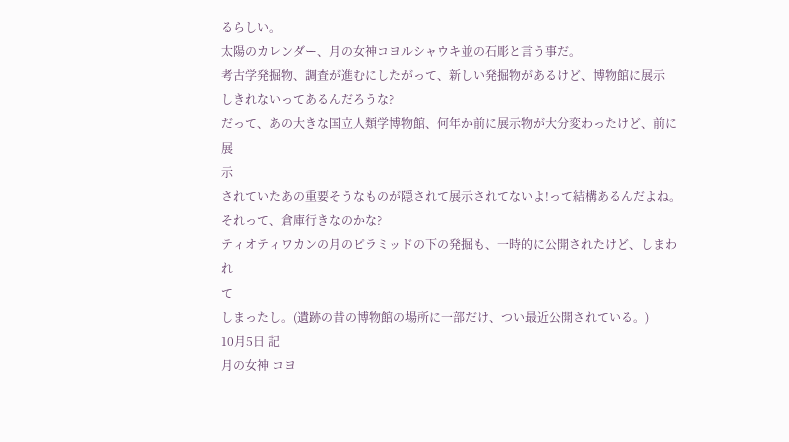るらしい。
太陽のカレンダー、月の女神コヨルシャウキ並の石彫と言う事だ。
考古学発掘物、調査が進むにしたがって、新しい発掘物があるけど、博物館に展示
しきれないってあるんだろうな?
だって、あの大きな国立人類学博物館、何年か前に展示物が大分変わったけど、前に展
示
されていたあの重要そうなものが隠されて展示されてないよ!って結構あるんだよね。
それって、倉庫行きなのかな?
ティオティワカンの月のピラミッドの下の発掘も、一時的に公開されたけど、しまわれ
て
しまったし。(遺跡の昔の博物館の場所に一部だけ、つい最近公開されている。)
10月5日 記
月の女神 コヨ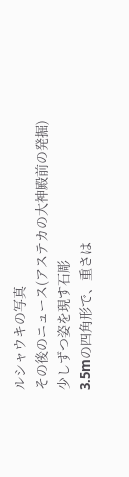ルシャウキの写真
その後のニュース(アステカの大神殿前の発掘)
少しずつ姿を現す石彫
3.5mの四角形で、重さは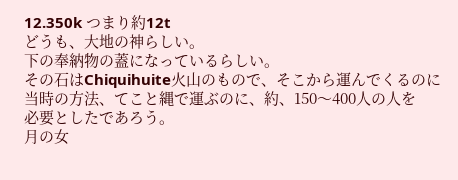12.350k つまり約12t
どうも、大地の神らしい。
下の奉納物の蓋になっているらしい。
その石はChiquihuite火山のもので、そこから運んでくるのに
当時の方法、てこと縄で運ぶのに、約、150〜400人の人を
必要としたであろう。
月の女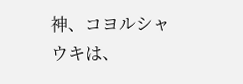神、コヨルシャウキは、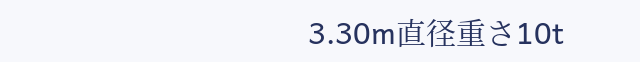3.30m直径重さ10t